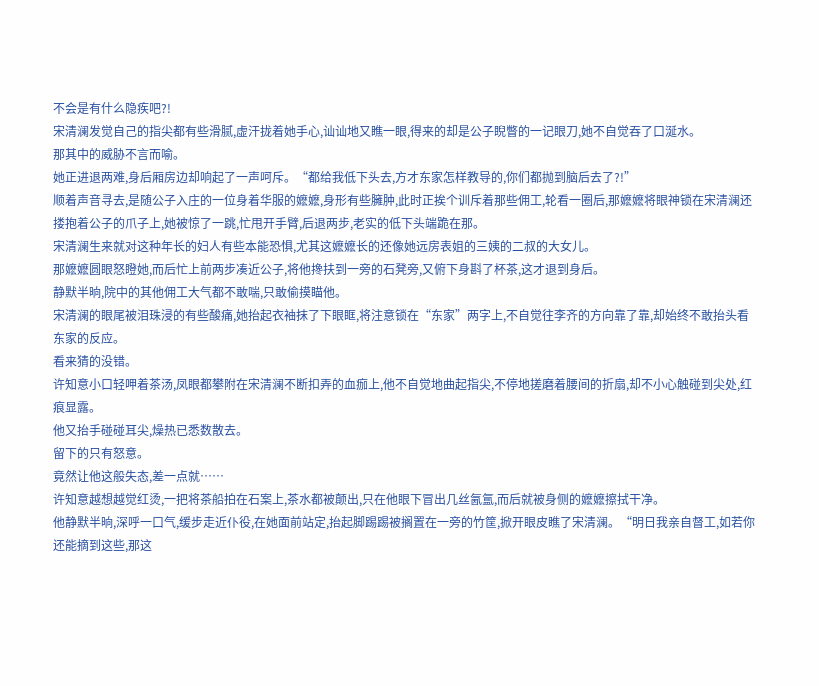不会是有什么隐疾吧?!
宋清澜发觉自己的指尖都有些滑腻,虚汗拢着她手心,讪讪地又瞧一眼,得来的却是公子睨瞥的一记眼刀,她不自觉吞了口涎水。
那其中的威胁不言而喻。
她正进退两难,身后厢房边却响起了一声呵斥。“都给我低下头去,方才东家怎样教导的,你们都抛到脑后去了?!”
顺着声音寻去,是随公子入庄的一位身着华服的嬷嬷,身形有些臃肿,此时正挨个训斥着那些佣工,轮看一圈后,那嬷嬷将眼神锁在宋清澜还搂抱着公子的爪子上,她被惊了一跳,忙甩开手臂,后退两步,老实的低下头端跪在那。
宋清澜生来就对这种年长的妇人有些本能恐惧,尤其这嬷嬷长的还像她远房表姐的三姨的二叔的大女儿。
那嬷嬷圆眼怒瞪她,而后忙上前两步凑近公子,将他搀扶到一旁的石凳旁,又俯下身斟了杯茶,这才退到身后。
静默半晌,院中的其他佣工大气都不敢喘,只敢偷摸瞄他。
宋清澜的眼尾被泪珠浸的有些酸痛,她抬起衣袖抹了下眼眶,将注意锁在“东家”两字上,不自觉往李齐的方向靠了靠,却始终不敢抬头看东家的反应。
看来猜的没错。
许知意小口轻呷着茶汤,凤眼都攀附在宋清澜不断扣弄的血痂上,他不自觉地曲起指尖,不停地搓磨着腰间的折扇,却不小心触碰到尖处,红痕显露。
他又抬手碰碰耳尖,燥热已悉数散去。
留下的只有怒意。
竟然让他这般失态,差一点就……
许知意越想越觉红烫,一把将茶船拍在石案上,茶水都被颠出,只在他眼下冒出几丝氤氲,而后就被身侧的嬷嬷擦拭干净。
他静默半晌,深呼一口气,缓步走近仆役,在她面前站定,抬起脚踢踢被搁置在一旁的竹筐,掀开眼皮瞧了宋清澜。“明日我亲自督工,如若你还能摘到这些,那这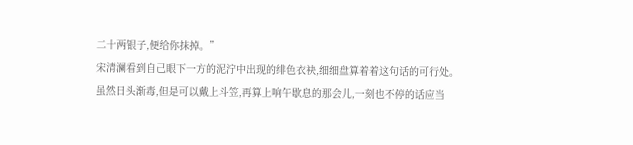二十两银子,便给你抹掉。”
宋清澜看到自己眼下一方的泥泞中出现的绯色衣袂,细细盘算着着这句话的可行处。
虽然日头渐毒,但是可以戴上斗笠,再算上响午歇息的那会儿,一刻也不停的话应当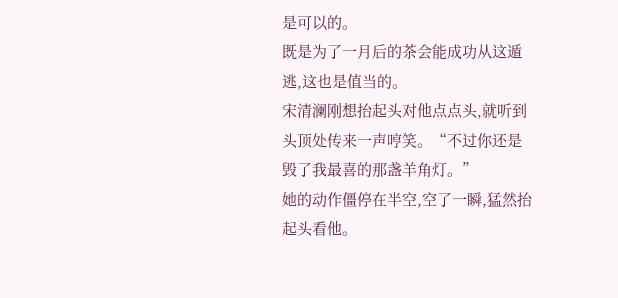是可以的。
既是为了一月后的茶会能成功从这遁逃,这也是值当的。
宋清澜刚想抬起头对他点点头,就听到头顶处传来一声哼笑。“不过你还是毁了我最喜的那盏羊角灯。”
她的动作僵停在半空,空了一瞬,猛然抬起头看他。